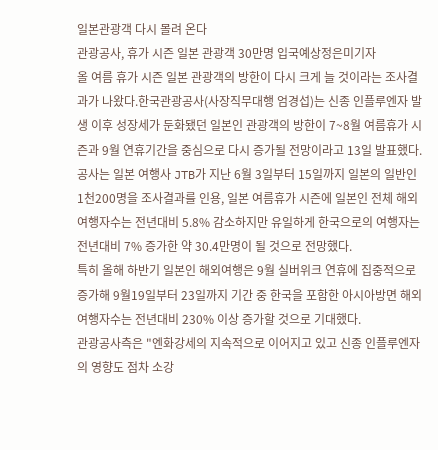일본관광객 다시 몰려 온다
관광공사, 휴가 시즌 일본 관광객 30만명 입국예상정은미기자
올 여름 휴가 시즌 일본 관광객의 방한이 다시 크게 늘 것이라는 조사결과가 나왔다.한국관광공사(사장직무대행 엄경섭)는 신종 인플루엔자 발생 이후 성장세가 둔화됐던 일본인 관광객의 방한이 7~8월 여름휴가 시즌과 9월 연휴기간을 중심으로 다시 증가될 전망이라고 13일 발표했다.
공사는 일본 여행사 JTB가 지난 6월 3일부터 15일까지 일본의 일반인 1천200명을 조사결과를 인용, 일본 여름휴가 시즌에 일본인 전체 해외여행자수는 전년대비 5.8% 감소하지만 유일하게 한국으로의 여행자는 전년대비 7% 증가한 약 30.4만명이 될 것으로 전망했다.
특히 올해 하반기 일본인 해외여행은 9월 실버위크 연휴에 집중적으로 증가해 9월19일부터 23일까지 기간 중 한국을 포함한 아시아방면 해외여행자수는 전년대비 230% 이상 증가할 것으로 기대했다.
관광공사측은 "엔화강세의 지속적으로 이어지고 있고 신종 인플루엔자의 영향도 점차 소강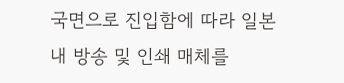국면으로 진입함에 따라 일본내 방송 및 인쇄 매체를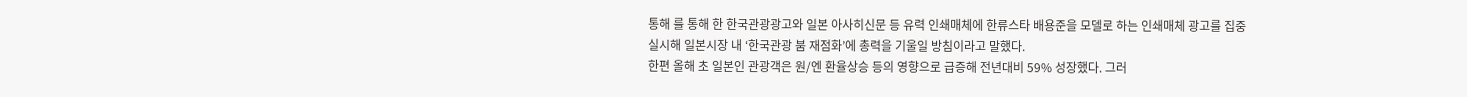통해 를 통해 한 한국관광광고와 일본 아사히신문 등 유력 인쇄매체에 한류스타 배용준을 모델로 하는 인쇄매체 광고를 집중 실시해 일본시장 내 ‘한국관광 붐 재점화’에 총력을 기울일 방침이라고 말했다.
한편 올해 초 일본인 관광객은 원/엔 환율상승 등의 영향으로 급증해 전년대비 59% 성장했다. 그러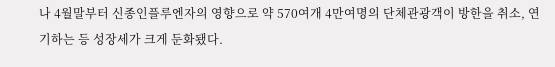나 4월말부터 신종인플루엔자의 영향으로 약 570여개 4만여명의 단체관광객이 방한을 취소, 연기하는 등 성장세가 크게 둔화됐다.